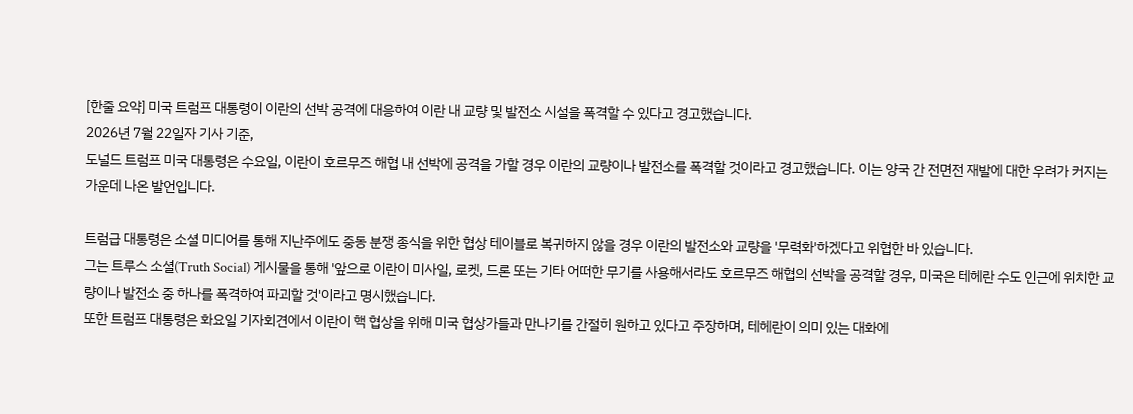[한줄 요약] 미국 트럼프 대통령이 이란의 선박 공격에 대응하여 이란 내 교량 및 발전소 시설을 폭격할 수 있다고 경고했습니다.
2026년 7월 22일자 기사 기준,
도널드 트럼프 미국 대통령은 수요일, 이란이 호르무즈 해협 내 선박에 공격을 가할 경우 이란의 교량이나 발전소를 폭격할 것이라고 경고했습니다. 이는 양국 간 전면전 재발에 대한 우려가 커지는 가운데 나온 발언입니다.

트럼급 대통령은 소셜 미디어를 통해 지난주에도 중동 분쟁 종식을 위한 협상 테이블로 복귀하지 않을 경우 이란의 발전소와 교량을 '무력화'하겠다고 위협한 바 있습니다.
그는 트루스 소셜(Truth Social) 게시물을 통해 '앞으로 이란이 미사일, 로켓, 드론 또는 기타 어떠한 무기를 사용해서라도 호르무즈 해협의 선박을 공격할 경우, 미국은 테헤란 수도 인근에 위치한 교량이나 발전소 중 하나를 폭격하여 파괴할 것'이라고 명시했습니다.
또한 트럼프 대통령은 화요일 기자회견에서 이란이 핵 협상을 위해 미국 협상가들과 만나기를 간절히 원하고 있다고 주장하며, 테헤란이 의미 있는 대화에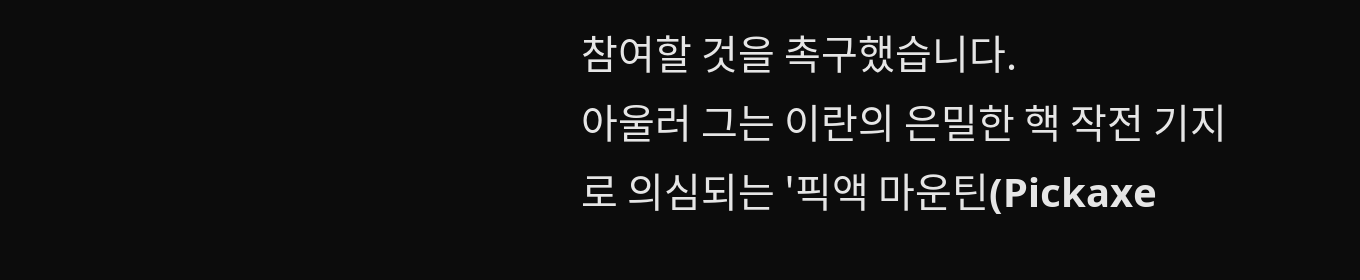참여할 것을 촉구했습니다.
아울러 그는 이란의 은밀한 핵 작전 기지로 의심되는 '픽액 마운틴(Pickaxe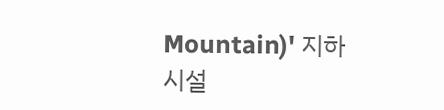Mountain)' 지하 시설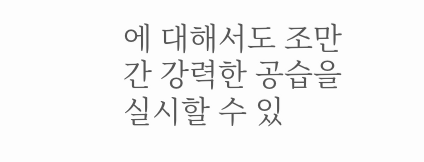에 대해서도 조만간 강력한 공습을 실시할 수 있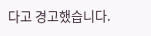다고 경고했습니다.